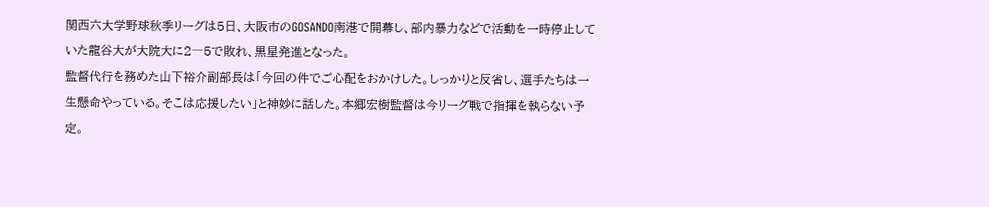関西六大学野球秋季リーグは5日、大阪市のGOSANDO南港で開幕し、部内暴力などで活動を一時停止していた龍谷大が大院大に2―5で敗れ、黒星発進となった。
監督代行を務めた山下裕介副部長は「今回の件でご心配をおかけした。しっかりと反省し、選手たちは一生懸命やっている。そこは応援したい」と神妙に話した。本郷宏樹監督は今リーグ戦で指揮を執らない予定。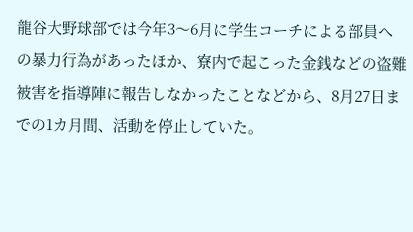龍谷大野球部では今年3〜6月に学生コーチによる部員への暴力行為があったほか、寮内で起こった金銭などの盗難被害を指導陣に報告しなかったことなどから、8月27日までの1カ月間、活動を停止していた。